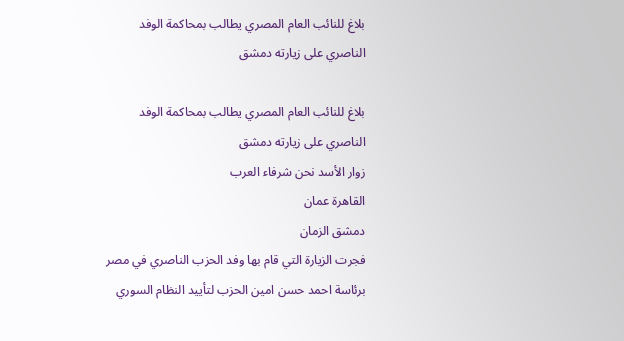بلاغ للنائب العام المصري يطالب بمحاكمة الوفد الناصري على زيارته دمشق

بلاغ للنائب العام المصري يطالب بمحاكمة الوفد الناصري على زيارته دمشق
زوار الأسد نحن شرفاء العرب
القاهرة عمان
دمشق الزمان
فجرت الزيارة التي قام بها وفد الحزب الناصري في مصر برئاسة احمد حسن امين الحزب لتأييد النظام السوري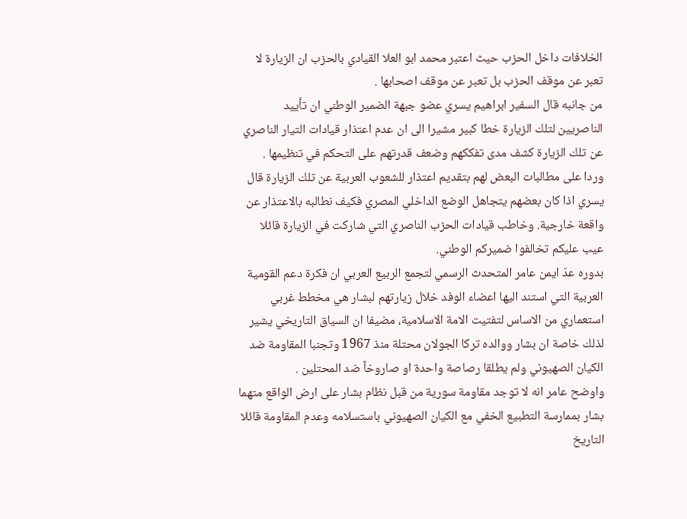الخلافات داخل الحزب حيث اعتبر محمد ابو العلا القيادي بالحزب ان الزيارة لا تعبر عن موقف الحزب بل تعبر عن موقف اصحابها .
من جانبه قال السفير ابراهيم يسري عضو جبهة الضمير الوطني ان تأييد الناصريين لتلك الزيارة خطا كبير مشيرا الى ان عدم اعتذار قيادات التيار الناصري عن تلك الزيارة كشف مدى تفككهم وضعف قدرتهم على التحكم في تنظيمها .
وردا على مطالبات البعض لهم بتقديم اعتذار للشعوب العربية عن تلك الزيارة قال يسري اذا كان بعضهم يتجاهل الوضع الداخلي المصري فكيف نطالبه بالاعتذار عن واقعة خارجية. وخاطب قيادات الحزب الناصري التي شاركت في الزيارة قائلا عيب عليكم تخالفوا ضميركم الوطني.
بدوره عدّ ايمن عامر المتحدث الرسمي لتجمع الربيع العربي ان فكرة دعم القومية العربية التي استند اليها اعضاء الوفد خلال زيارتهم لبشار هي مخطط غربي استعماري من الاساس لتفتيت الامة الاسلامية، مضيفا ان السياق التاريخي يشير لذلك خاصة ان بشار ووالده تركا الجولان محتلة منذ 1967 وتجنبا المقاومة ضد الكيان الصهيوني ولم يطلقا رصاصة واحدة او صاروخاً ضد المحتلين .
واوضح عامر انه لا توجد مقاومة سورية من قبل نظام بشار على ارض الواقع متهما بشار بممارسة التطبيع الخفي مع الكيان الصهيوني باستسلامه وعدم المقاومة قائلا التاريخ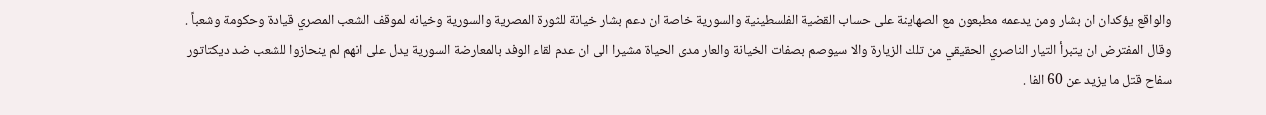والواقع يؤكدان ان بشار ومن يدعمه مطبعون مع الصهاينة على حساب القضية الفلسطينية والسورية خاصة ان دعم بشار خيانة للثورة المصرية والسورية وخيانه لموقف الشعب المصري قيادة وحكومة وشعباً . وقال المفترض ان يتبرأ التيار الناصري الحقيقي من تلك الزيارة والا سيوصم بصفات الخيانة والعار مدى الحياة مشيرا الى ان عدم لقاء الوفد بالمعارضة السورية يدل على انهم لم ينحازوا للشعب ضد ديكتاتور سفاح قتل ما يزيد عن 60 الفا .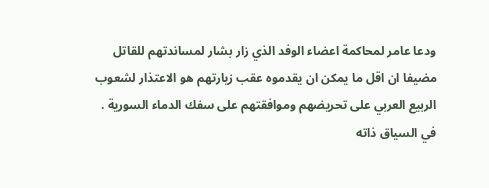ودعا عامر لمحاكمة اعضاء الوفد الذي زار بشار لمساندتهم للقاتل مضيفا ان اقل ما يمكن ان يقدموه عقب زيارتهم هو الاعتذار لشعوب الربيع العربي على تحريضهم وموافقتهم على سفك الدماء السورية .
في السياق ذاته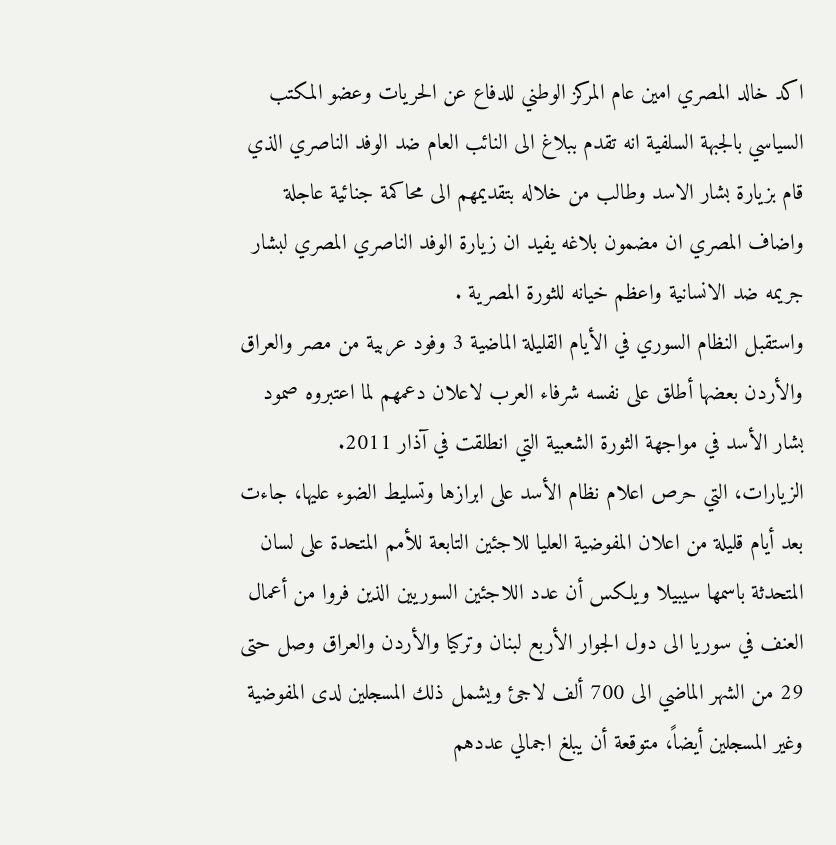اكد خالد المصري امين عام المركز الوطني للدفاع عن الحريات وعضو المكتب السياسي بالجبهة السلفية انه تقدم ببلاغ الى النائب العام ضد الوفد الناصري الذي قام بزيارة بشار الاسد وطالب من خلاله بتقديمهم الى محاكمة جنائية عاجلة واضاف المصري ان مضمون بلاغه يفيد ان زيارة الوفد الناصري المصري لبشار جريمه ضد الانسانية واعظم خيانه للثورة المصرية .
واستقبل النظام السوري في الأيام القليلة الماضية 3 وفود عربية من مصر والعراق والأردن بعضها أطلق على نفسه شرفاء العرب لاعلان دعمهم لما اعتبروه صمود بشار الأسد في مواجهة الثورة الشعبية التي انطلقت في آذار 2011.
الزيارات، التي حرص اعلام نظام الأسد على ابرازها وتسليط الضوء عليها، جاءت بعد أيام قليلة من اعلان المفوضية العليا للاجئين التابعة للأمم المتحدة على لسان المتحدثة باسمها سيبيلا ويلكس أن عدد اللاجئين السوريين الذين فروا من أعمال العنف في سوريا الى دول الجوار الأربع لبنان وتركيا والأردن والعراق وصل حتى 29 من الشهر الماضي الى 700 ألف لاجئ ويشمل ذلك المسجلين لدى المفوضية وغير المسجلين أيضاً، متوقعة أن يبلغ اجمالي عددهم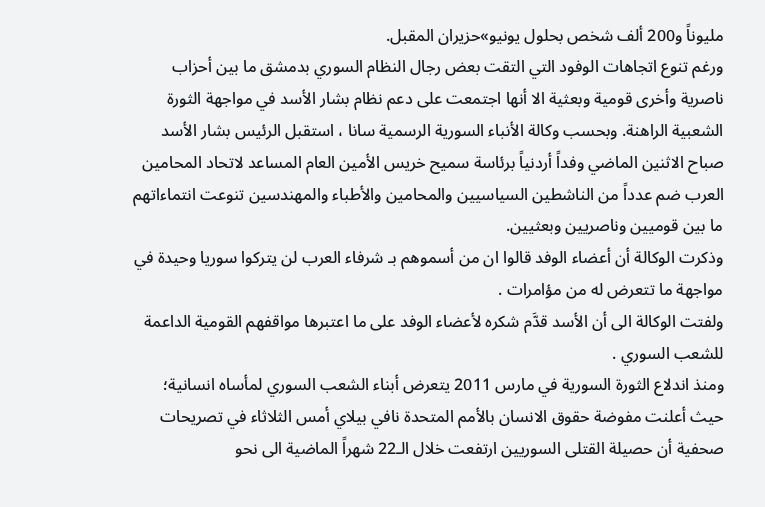مليوناً و200 ألف شخص بحلول يونيو»حزيران المقبل.
ورغم تنوع اتجاهات الوفود التي التقت بعض رجال النظام السوري بدمشق ما بين أحزاب ناصرية وأخرى قومية وبعثية الا أنها اجتمعت على دعم نظام بشار الأسد في مواجهة الثورة الشعبية الراهنة. وبحسب وكالة الأنباء السورية الرسمية سانا ، استقبل الرئيس بشار الأسد صباح الاثنين الماضي وفداً أردنياً برئاسة سميح خريس الأمين العام المساعد لاتحاد المحامين العرب ضم عدداً من الناشطين السياسيين والمحامين والأطباء والمهندسين تنوعت انتماءاتهم ما بين قوميين وناصريين وبعثيين.
وذكرت الوكالة أن أعضاء الوفد قالوا ان من أسموهم بـ شرفاء العرب لن يتركوا سوريا وحيدة في مواجهة ما تتعرض له من مؤامرات .
ولفتت الوكالة الى أن الأسد قدَّم شكره لأعضاء الوفد على ما اعتبرها مواقفهم القومية الداعمة للشعب السوري .
ومنذ اندلاع الثورة السورية في مارس 2011 يتعرض أبناء الشعب السوري لمأساه انسانية؛ حيث أعلنت مفوضة حقوق الانسان بالأمم المتحدة نافي بيلاي أمس الثلاثاء في تصريحات صحفية أن حصيلة القتلى السوريين ارتفعت خلال الـ22 شهراً الماضية الى نحو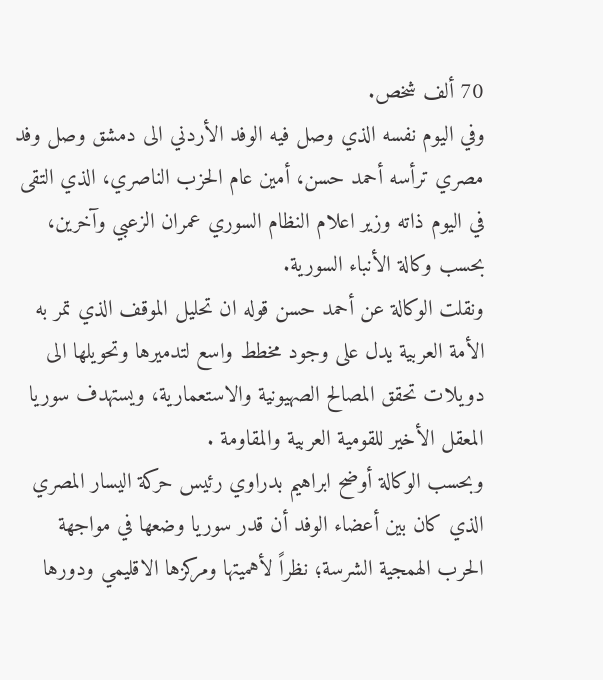70 ألف شخص.
وفي اليوم نفسه الذي وصل فيه الوفد الأردني الى دمشق وصل وفد مصري ترأسه أحمد حسن، أمين عام الحزب الناصري، الذي التقى في اليوم ذاته وزير اعلام النظام السوري عمران الزعبي وآخرين، بحسب وكالة الأنباء السورية.
ونقلت الوكالة عن أحمد حسن قوله ان تحليل الموقف الذي تمر به الأمة العربية يدل على وجود مخطط واسع لتدميرها وتحويلها الى دويلات تحقق المصالح الصهيونية والاستعمارية، ويستهدف سوريا المعقل الأخير للقومية العربية والمقاومة .
وبحسب الوكالة أوضح ابراهيم بدراوي رئيس حركة اليسار المصري الذي كان بين أعضاء الوفد أن قدر سوريا وضعها في مواجهة الحرب الهمجية الشرسة؛ نظراً لأهميتها ومركزها الاقليمي ودورها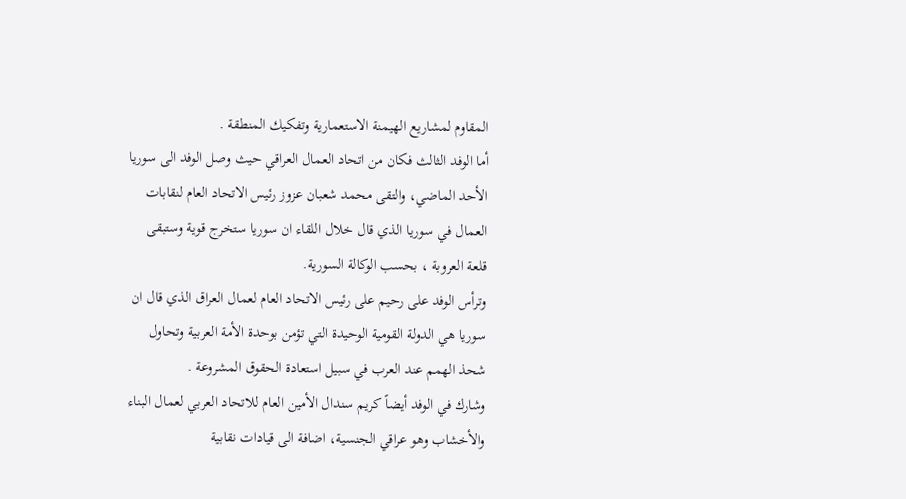المقاوم لمشاريع الهيمنة الاستعمارية وتفكيك المنطقة .
أما الوفد الثالث فكان من اتحاد العمال العراقي حيث وصل الوفد الى سوريا الأحد الماضي، والتقى محمد شعبان عزوز رئيس الاتحاد العام لنقابات العمال في سوريا الذي قال خلال اللقاء ان سوريا ستخرج قوية وستبقى قلعة العروبة ، بحسب الوكالة السورية.
وترأس الوفد على رحيم على رئيس الاتحاد العام لعمال العراق الذي قال ان سوريا هي الدولة القومية الوحيدة التي تؤمن بوحدة الأمة العربية وتحاول شحذ الهمم عند العرب في سبيل استعادة الحقوق المشروعة .
وشارك في الوفد أيضاً كريم سندال الأمين العام للاتحاد العربي لعمال البناء والأخشاب وهو عراقي الجنسية، اضافة الى قيادات نقابية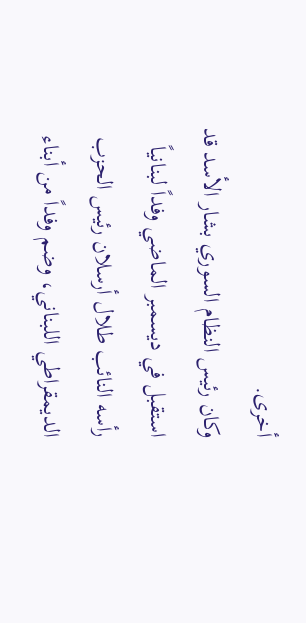أخرى.
وكان رئيس النظام السوري بشار الأسد قد استقبل في ديسمبر الماضي وفداً لبنانياً رأسه النائب طلال أرسلان رئيس الحزب الديمقراطي اللبناني، وضم وفداً من أبناء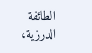الطائفة الدرزية،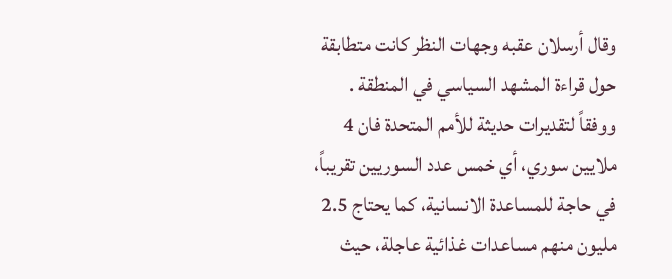وقال أرسلان عقبه وجهات النظر كانت متطابقة حول قراءة المشهد السياسي في المنطقة .
ووفقاً لتقديرات حديثة للأمم المتحدة فان 4 ملايين سوري، أي خمس عدد السوريين تقريباً، في حاجة للمساعدة الانسانية، كما يحتاج 2.5 مليون منهم مساعدات غذائية عاجلة، حيث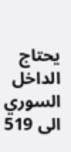يحتاج الداخل السوري الى 519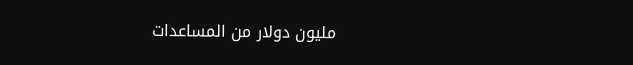مليون دولار من المساعدات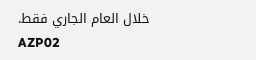خلال العام الجاري فقط.
AZP02